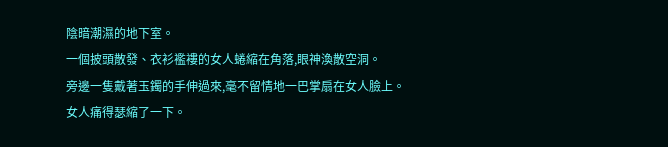陰暗潮濕的地下室。
一個披頭散發、衣衫襤褸的女人蜷縮在角落,眼神渙散空洞。
旁邊一隻戴著玉鐲的手伸過來,毫不留情地一巴掌扇在女人臉上。
女人痛得瑟縮了一下。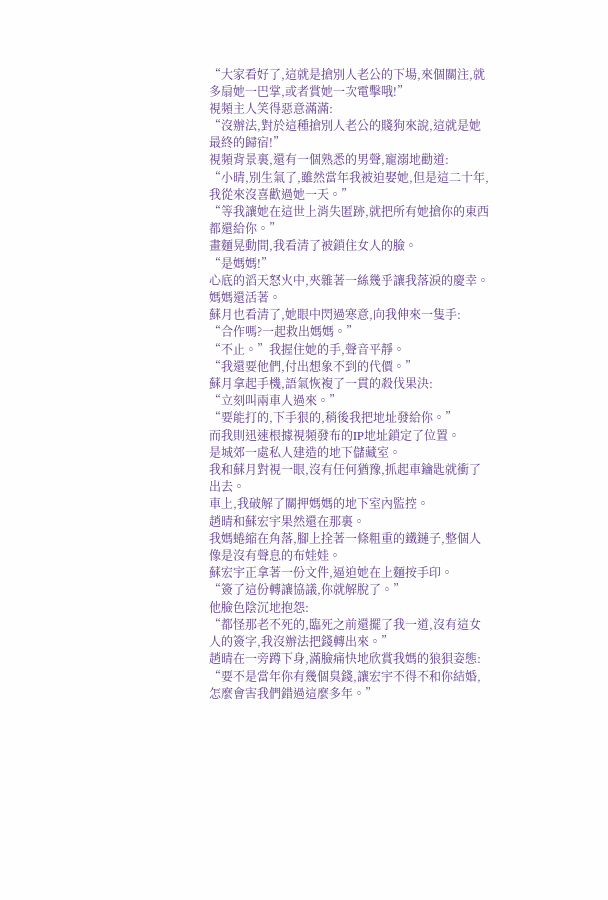“大家看好了,這就是搶別人老公的下場,來個關注,就多扇她一巴掌,或者賞她一次電擊哦!”
視頻主人笑得惡意滿滿:
“沒辦法,對於這種搶別人老公的賤狗來說,這就是她最終的歸宿!”
視頻背景裏,還有一個熟悉的男聲,寵溺地勸道:
“小晴,別生氣了,雖然當年我被迫娶她,但是這二十年,我從來沒喜歡過她一天。”
“等我讓她在這世上消失匿跡,就把所有她搶你的東西都還給你。”
畫麵晃動間,我看清了被鎖住女人的臉。
“是媽媽!”
心底的滔天怒火中,夾雜著一絲幾乎讓我落淚的慶幸。
媽媽還活著。
蘇月也看清了,她眼中閃過寒意,向我伸來一隻手:
“合作嗎?一起救出媽媽。”
“不止。”我握住她的手,聲音平靜。
“我還要他們,付出想象不到的代價。”
蘇月拿起手機,語氣恢複了一貫的殺伐果決:
“立刻叫兩車人過來。”
“要能打的,下手狠的,稍後我把地址發給你。”
而我則迅速根據視頻發布的IP地址鎖定了位置。
是城郊一處私人建造的地下儲藏室。
我和蘇月對視一眼,沒有任何猶豫,抓起車鑰匙就衝了出去。
車上,我破解了關押媽媽的地下室內監控。
趙晴和蘇宏宇果然還在那裏。
我媽蜷縮在角落,腳上拴著一條粗重的鐵鏈子,整個人像是沒有聲息的布娃娃。
蘇宏宇正拿著一份文件,逼迫她在上麵按手印。
“簽了這份轉讓協議,你就解脫了。”
他臉色陰沉地抱怨:
“都怪那老不死的,臨死之前還擺了我一道,沒有這女人的簽字,我沒辦法把錢轉出來。”
趙晴在一旁蹲下身,滿臉痛快地欣賞我媽的狼狽姿態:
“要不是當年你有幾個臭錢,讓宏宇不得不和你結婚,怎麼會害我們錯過這麼多年。”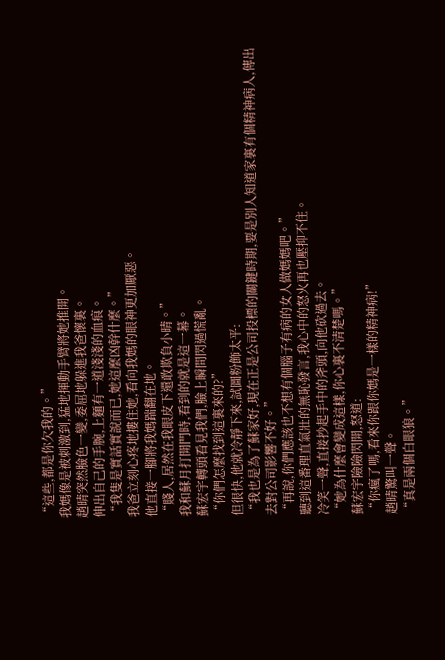“這些,都是你欠我的。”
我媽像是被刺激到,猛地揮動手臂將她推開。
趙晴突然臉色一變,委屈地躲進我爸懷裏。
伸出自己的手腕,上麵有一道淺淺的血痕。
“我隻是實話實說而已,她這麼凶幹什麼。”
我爸立刻心疼地摟住她,看向我媽的眼神更加厭惡。
他直接一腳將我媽踹翻在地。
“賤人,居然在我眼皮下還敢欺負小晴。”
我和蘇月打開門時,看到的就是這一幕。
蘇宏宇轉頭看見我們,臉上瞬間閃過慌亂。
“你們怎麼找到這裏來的?”
但很快,他就冷靜下來,試圖粉飾太平:
“我也是為了蘇家好,現在正是公司投標的關鍵時期,要是別人知道家裏有個精神病人,傳出去對公司影響不好。”
“再說,你們應該也不想有個腦子有病的女人做媽媽吧。”
聽到這番理直氣壯的無恥發言,我心中的怒火再也壓抑不住。
冷笑一聲,直接抄起手中的斧頭,向他砍過去。
“她為什麼會變成這樣,你心裏不清楚嗎。”
蘇宏宇險險閃開,怒道:
“你瘋了嗎,看來你跟你媽是一樣的精神病!”
趙晴驚叫一聲。
“真是兩個白眼狼。”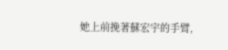她上前挽著蘇宏宇的手臂,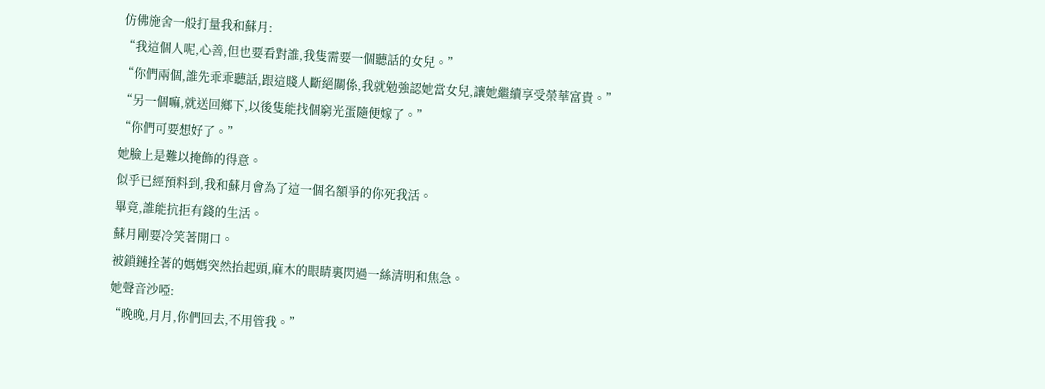仿佛施舍一般打量我和蘇月:
“我這個人呢,心善,但也要看對誰,我隻需要一個聽話的女兒。”
“你們兩個,誰先乖乖聽話,跟這賤人斷絕關係,我就勉強認她當女兒,讓她繼續享受榮華富貴。”
“另一個嘛,就送回鄉下,以後隻能找個窮光蛋隨便嫁了。”
“你們可要想好了。”
她臉上是難以掩飾的得意。
似乎已經預料到,我和蘇月會為了這一個名額爭的你死我活。
畢竟,誰能抗拒有錢的生活。
蘇月剛要冷笑著開口。
被鎖鏈拴著的媽媽突然抬起頭,麻木的眼睛裏閃過一絲清明和焦急。
她聲音沙啞:
“晚晚,月月,你們回去,不用管我。”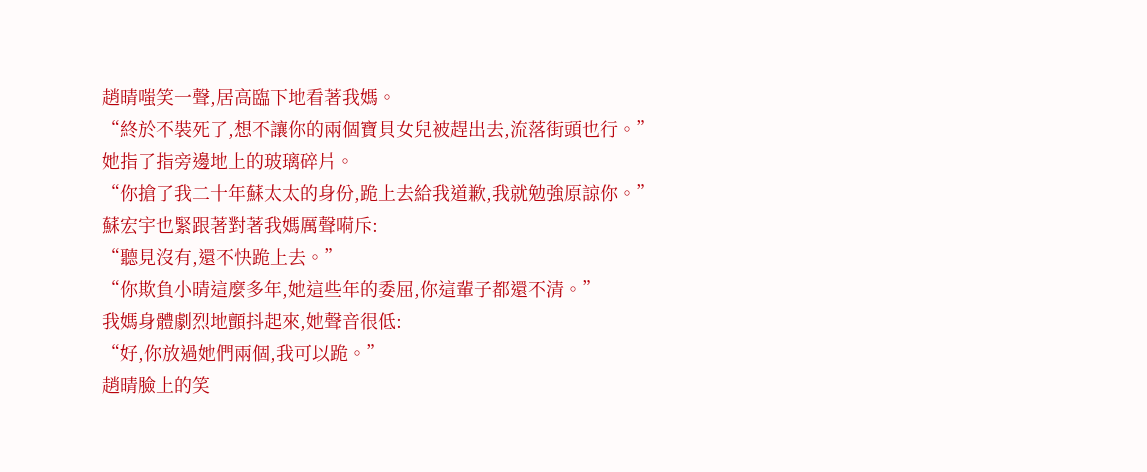趙晴嗤笑一聲,居高臨下地看著我媽。
“終於不裝死了,想不讓你的兩個寶貝女兒被趕出去,流落街頭也行。”
她指了指旁邊地上的玻璃碎片。
“你搶了我二十年蘇太太的身份,跪上去給我道歉,我就勉強原諒你。”
蘇宏宇也緊跟著對著我媽厲聲嗬斥:
“聽見沒有,還不快跪上去。”
“你欺負小晴這麼多年,她這些年的委屈,你這輩子都還不清。”
我媽身體劇烈地顫抖起來,她聲音很低:
“好,你放過她們兩個,我可以跪。”
趙晴臉上的笑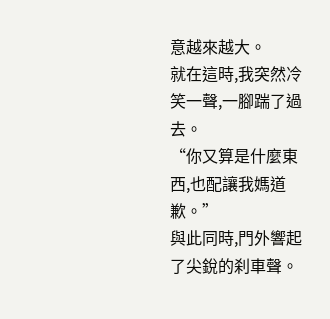意越來越大。
就在這時,我突然冷笑一聲,一腳踹了過去。
“你又算是什麼東西,也配讓我媽道歉。”
與此同時,門外響起了尖銳的刹車聲。